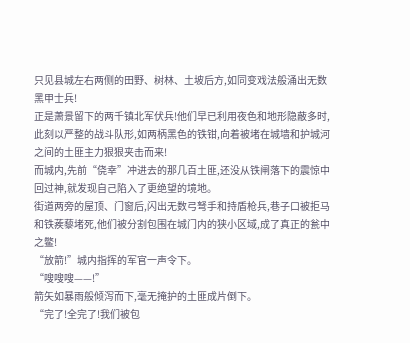只见县城左右两侧的田野、树林、土坡后方,如同变戏法般涌出无数黑甲士兵!
正是萧景留下的两千镇北军伏兵!他们早已利用夜色和地形隐蔽多时,此刻以严整的战斗队形,如两柄黑色的铁钳,向着被堵在城墙和护城河之间的土匪主力狠狠夹击而来!
而城内,先前“侥幸”冲进去的那几百土匪,还没从铁闸落下的震惊中回过神,就发现自己陷入了更绝望的境地。
街道两旁的屋顶、门窗后,闪出无数弓弩手和持盾枪兵,巷子口被拒马和铁蒺藜堵死,他们被分割包围在城门内的狭小区域,成了真正的瓮中之鳖!
“放箭!”城内指挥的军官一声令下。
“嗖嗖嗖——!”
箭矢如暴雨般倾泻而下,毫无掩护的土匪成片倒下。
“完了!全完了!我们被包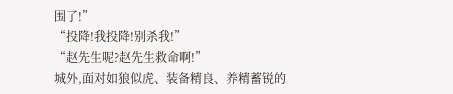围了!”
“投降!我投降!别杀我!”
“赵先生呢?赵先生救命啊!”
城外,面对如狼似虎、装备精良、养精蓄锐的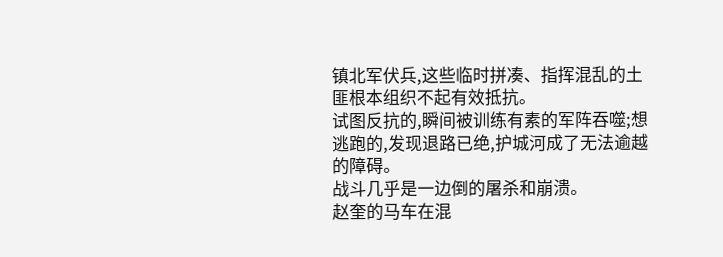镇北军伏兵,这些临时拼凑、指挥混乱的土匪根本组织不起有效抵抗。
试图反抗的,瞬间被训练有素的军阵吞噬;想逃跑的,发现退路已绝,护城河成了无法逾越的障碍。
战斗几乎是一边倒的屠杀和崩溃。
赵奎的马车在混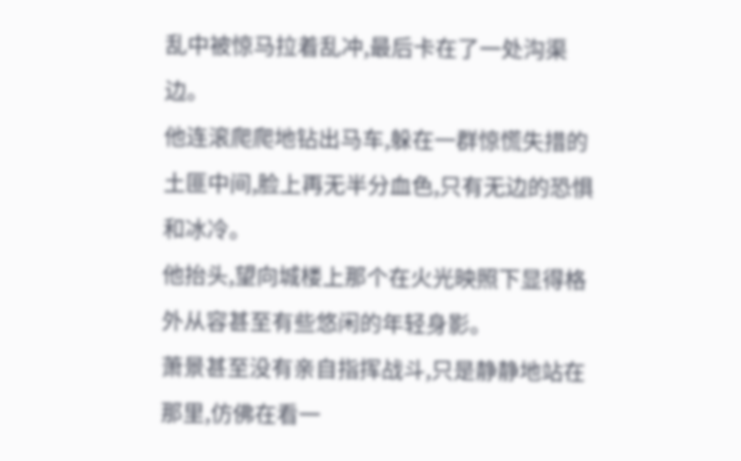乱中被惊马拉着乱冲,最后卡在了一处沟渠边。
他连滚爬爬地钻出马车,躲在一群惊慌失措的土匪中间,脸上再无半分血色,只有无边的恐惧和冰冷。
他抬头,望向城楼上那个在火光映照下显得格外从容甚至有些悠闲的年轻身影。
萧景甚至没有亲自指挥战斗,只是静静地站在那里,仿佛在看一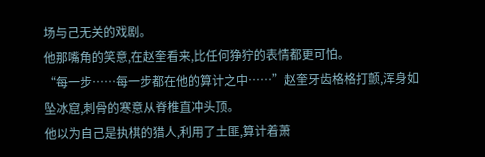场与己无关的戏剧。
他那嘴角的笑意,在赵奎看来,比任何狰狞的表情都更可怕。
“每一步……每一步都在他的算计之中……”赵奎牙齿格格打颤,浑身如坠冰窟,刺骨的寒意从脊椎直冲头顶。
他以为自己是执棋的猎人,利用了土匪,算计着萧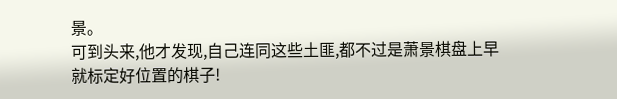景。
可到头来,他才发现,自己连同这些土匪,都不过是萧景棋盘上早就标定好位置的棋子!